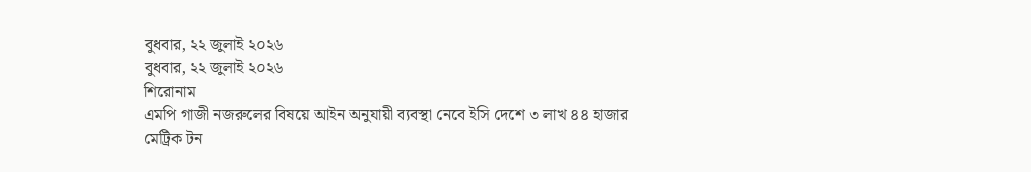বুধবার, ২২ জুলাই ২০২৬
বুধবার, ২২ জুলাই ২০২৬
শিরোনাম
এমপি গাজী নজরুলের বিষয়ে আইন অনুযায়ী ব্যবস্থা নেবে ইসি দেশে ৩ লাখ ৪৪ হাজার মেট্রিক টন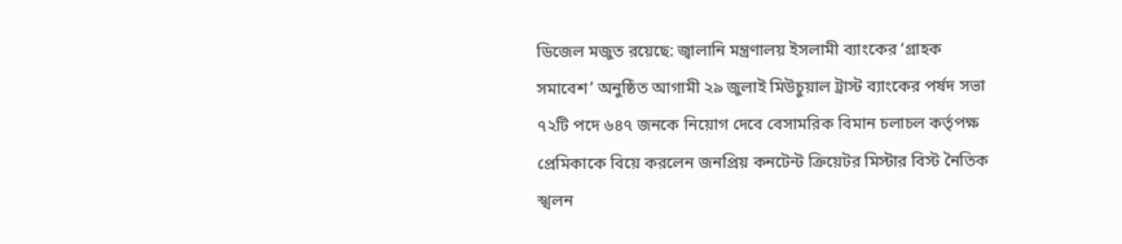ডিজেল মজুত রয়েছে: জ্বালানি মন্ত্রণালয় ইসলামী ব্যাংকের ‘গ্রাহক সমাবেশ’ অনুষ্ঠিত আগামী ২৯ জুলাই মিউচুয়াল ট্রাস্ট ব্যাংকের পর্ষদ সভা ৭২টি পদে ৬৪৭ জনকে নিয়োগ দেবে বেসামরিক বিমান চলাচল কর্তৃপক্ষ প্রেমিকাকে বিয়ে করলেন জনপ্রিয় কনটেন্ট ক্রিয়েটর মিস্টার বিস্ট নৈতিক স্খলন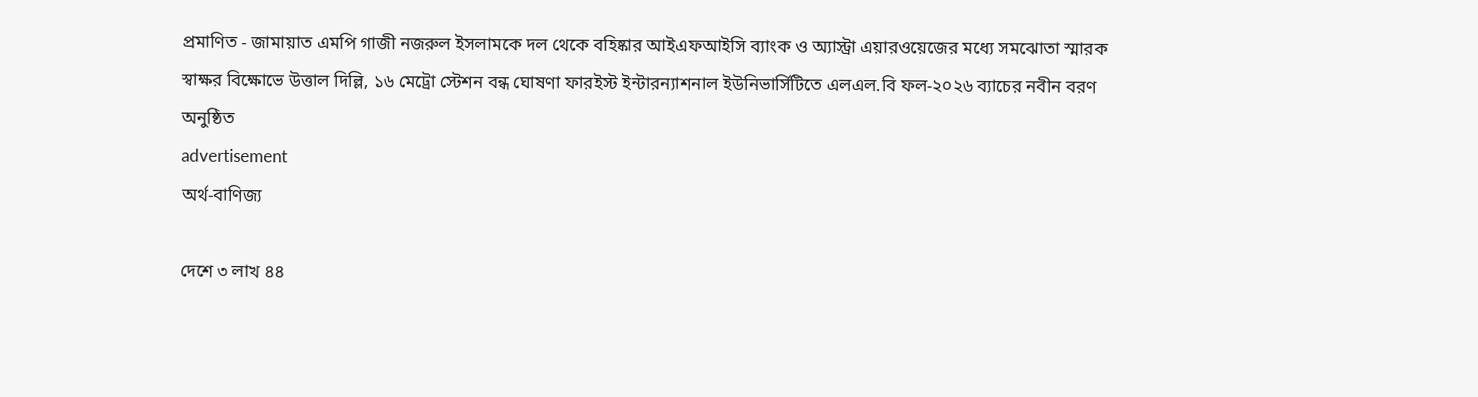প্রমাণিত - জামায়াত এমপি গাজী নজরুল ইসলামকে দল থেকে বহিষ্কার আইএফআইসি ব্যাংক ও অ্যাস্ট্রা এয়ারওয়েজের মধ্যে সমঝোতা স্মারক স্বাক্ষর বিক্ষোভে উত্তাল দিল্লি, ১৬ মেট্রো স্টেশন বন্ধ ঘোষণা ফারইস্ট ইন্টারন্যাশনাল ইউনিভার্সিটিতে এলএল.বি ফল-২০২৬ ব্যাচের নবীন বরণ অনুষ্ঠিত
advertisement
অর্থ-বাণিজ্য

দেশে ৩ লাখ ৪৪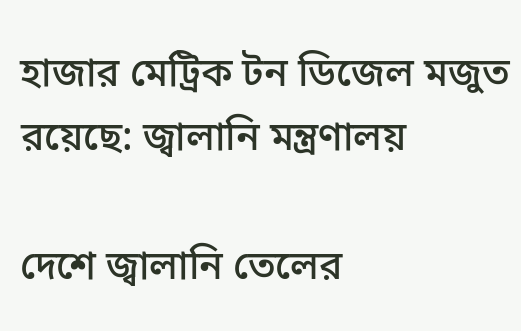হাজার মেট্রিক টন ডিজেল মজুত রয়েছে: জ্বালানি মন্ত্রণালয়

দেশে জ্বালানি তেলের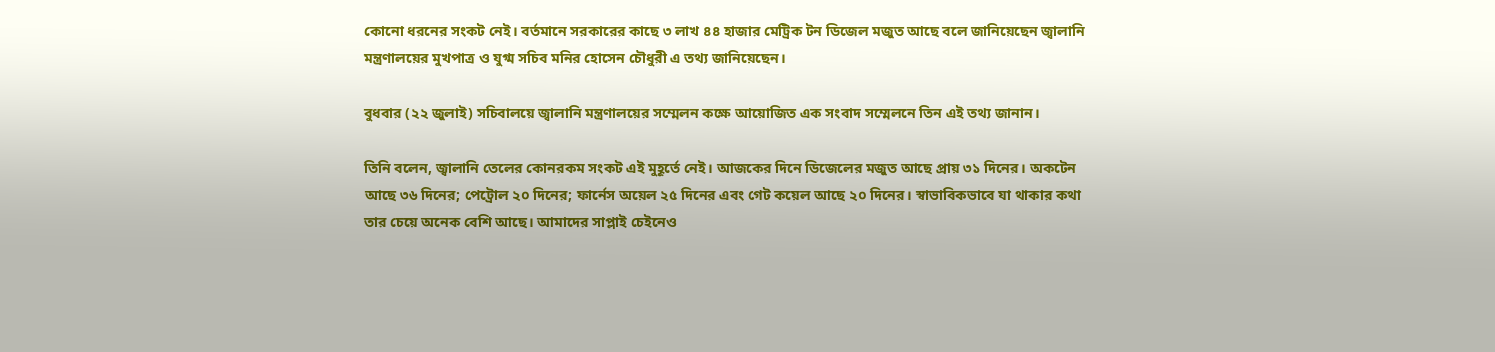কোনো ধরনের সংকট নেই। বর্তমানে সরকারের কাছে ৩ লাখ ৪৪ হাজার মেট্রিক টন ডিজেল মজুত আছে বলে জানিয়েছেন জ্বালানি মন্ত্রণালয়ের মুখপাত্র ও যুগ্ম সচিব মনির হোসেন চৌধুরী এ তথ্য জানিয়েছেন।

বুধবার (২২ জুলাই) সচিবালয়ে জ্বালানি মন্ত্রণালয়ের সম্মেলন কক্ষে আয়োজিত এক সংবাদ সম্মেলনে তিন এই তথ্য জানান।

তিনি বলেন, জ্বালানি তেলের কোনরকম সংকট এই মুহূর্তে নেই। আজকের দিনে ডিজেলের মজুত আছে প্রায় ৩১ দিনের। অকটেন আছে ৩৬ দিনের; পেট্রোল ২০ দিনের; ফার্নেস অয়েল ২৫ দিনের এবং গেট কয়েল আছে ২০ দিনের। স্বাভাবিকভাবে যা থাকার কথা তার চেয়ে অনেক বেশি আছে। আমাদের সাপ্লাই চেইনেও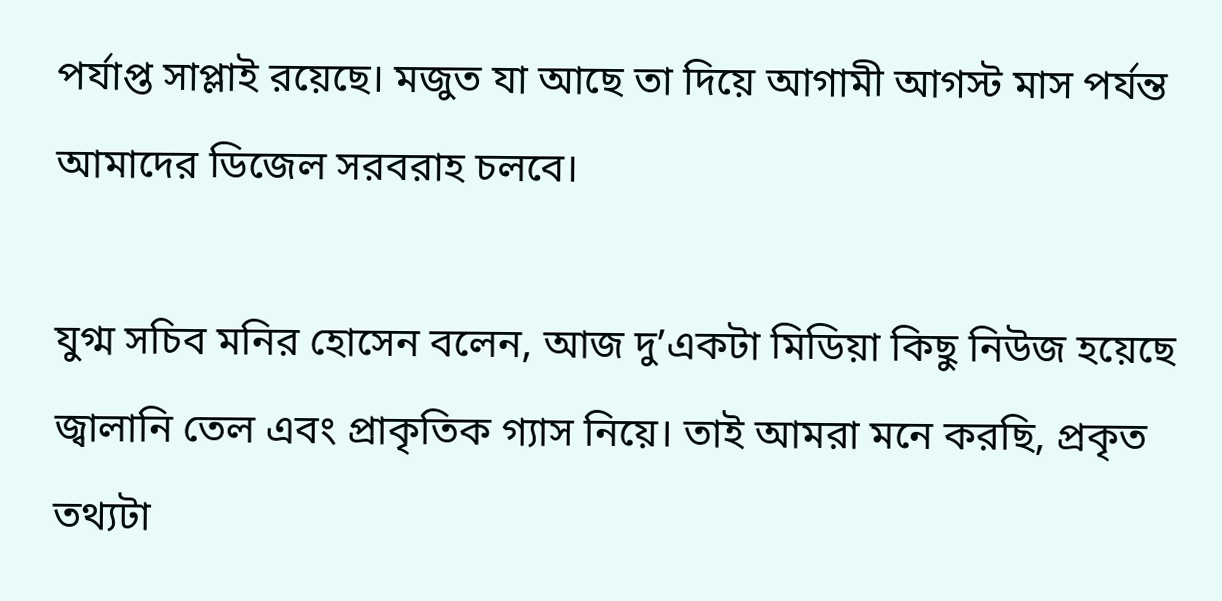পর্যাপ্ত সাপ্লাই রয়েছে। মজুত যা আছে তা দিয়ে আগামী আগস্ট মাস পর্যন্ত আমাদের ডিজেল সরবরাহ চলবে।

যুগ্ম সচিব মনির হোসেন বলেন, আজ দু’একটা মিডিয়া কিছু নিউজ হয়েছে জ্বালানি তেল এবং প্রাকৃতিক গ্যাস নিয়ে। তাই আমরা মনে করছি, প্রকৃত তথ্যটা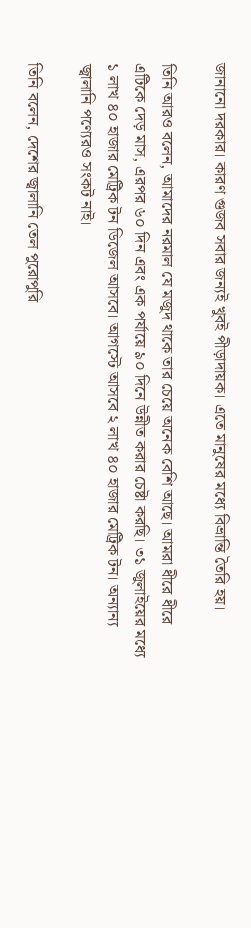জানানো দরকার। কারণ গুজব সবার জন্যই খুবই পীড়াদায়ক। এতে মানুষের মধ্যে বিভ্রান্তি তৈরি হয়।

তিনি আরও বলেন, আমাদের নরমাল যে মজুদ থাকে তার চেয়ে অনেক বেশি আছে। আমরা ধীরে ধীরে এটিকে দেড় মাস, এরপর ৬০ দিন এবং এক পর্যায়ে ৯০ দিনে উন্নীত করার চেষ্টা করছি। ৩১ জুলাইয়ের মধ্যে ১ লাখ ৪০ হাজার মেট্রিক টন ডিজেল আসবে। আগস্টে আসবে ২ লাখ ৪০ হাজার মেট্রিক টন। অন্যান্য জ্বালানি পণ্যেরও সংকট নাই।

তিনি বলেন, দেশের জ্বালানি তেল পুরোপুরি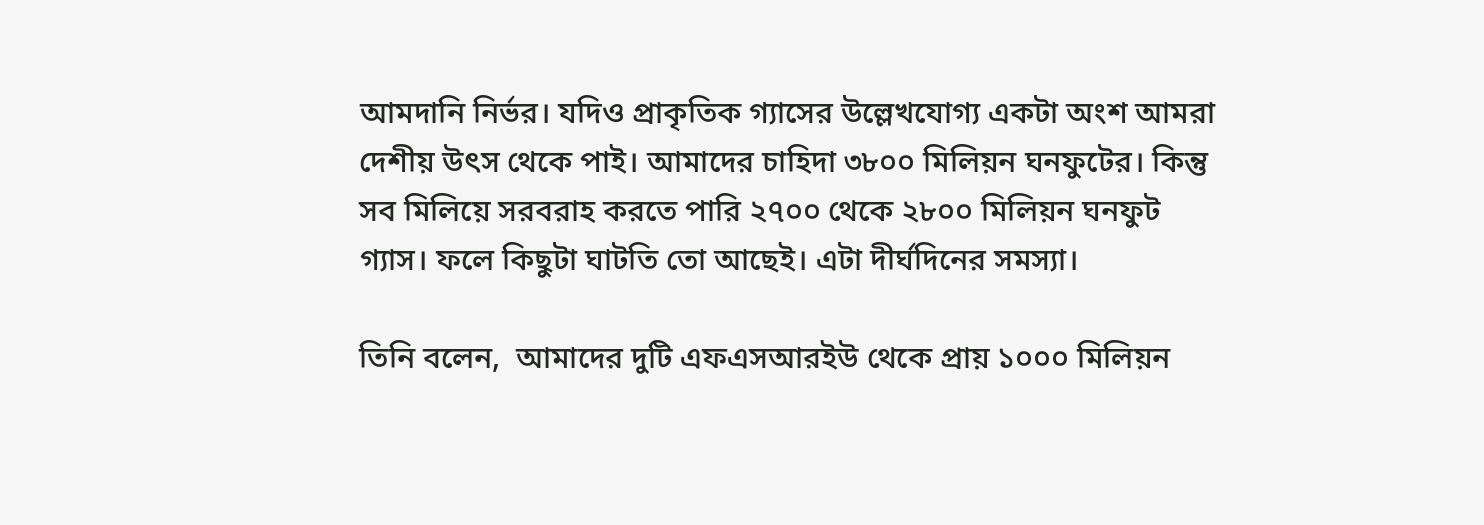আমদানি নির্ভর। যদিও প্রাকৃতিক গ্যাসের উল্লেখযোগ্য একটা অংশ আমরা দেশীয় উৎস থেকে পাই। আমাদের চাহিদা ৩৮০০ মিলিয়ন ঘনফুটের। কিন্তু সব মিলিয়ে সরবরাহ করতে পারি ২৭০০ থেকে ২৮০০ মিলিয়ন ঘনফুট গ্যাস। ফলে কিছুটা ঘাটতি তো আছেই। এটা দীর্ঘদিনের সমস্যা।

তিনি বলেন,  আমাদের দুটি এফএসআরইউ থেকে প্রায় ১০০০ মিলিয়ন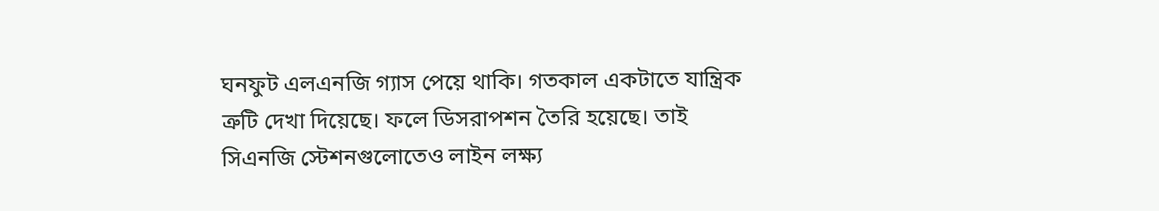ঘনফুট এলএনজি গ্যাস পেয়ে থাকি। গতকাল একটাতে যান্ত্রিক ত্রুটি দেখা দিয়েছে। ফলে ডিসরাপশন তৈরি হয়েছে। তাই সিএনজি স্টেশনগুলোতেও লাইন লক্ষ্য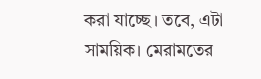করা যাচ্ছে। তবে, এটা সাময়িক। মেরামতের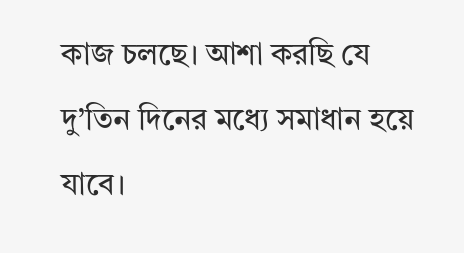কাজ চলছে। আশা করছি যে দু’তিন দিনের মধ্যে সমাধান হয়ে যাবে।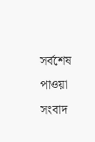সর্বশেষ পাওয়া সংবাদ